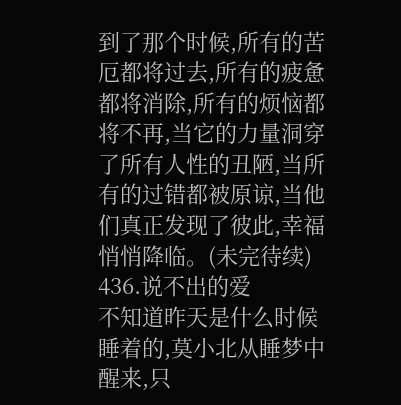到了那个时候,所有的苦厄都将过去,所有的疲惫都将消除,所有的烦恼都将不再,当它的力量洞穿了所有人性的丑陋,当所有的过错都被原谅,当他们真正发现了彼此,幸福悄悄降临。(未完待续)
436.说不出的爱
不知道昨天是什么时候睡着的,莫小北从睡梦中醒来,只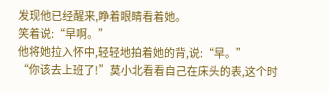发现他已经醒来,睁着眼睛看着她。
笑着说:“早啊。”
他将她拉入怀中,轻轻地拍着她的背,说:“早。”
“你该去上班了!”莫小北看看自己在床头的表,这个时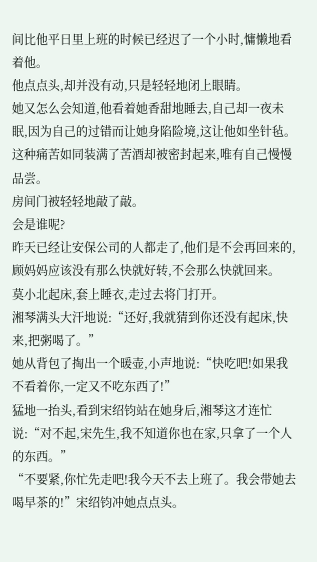间比他平日里上班的时候已经迟了一个小时,慵懒地看着他。
他点点头,却并没有动,只是轻轻地闭上眼睛。
她又怎么会知道,他看着她香甜地睡去,自己却一夜未眠,因为自己的过错而让她身陷险境,这让他如坐针毡。
这种痛苦如同装满了苦酒却被密封起来,唯有自己慢慢品尝。
房间门被轻轻地敲了敲。
会是谁呢?
昨天已经让安保公司的人都走了,他们是不会再回来的,顾妈妈应该没有那么快就好转,不会那么快就回来。
莫小北起床,套上睡衣,走过去将门打开。
湘琴满头大汗地说:“还好,我就猜到你还没有起床,快来,把粥喝了。”
她从背包了掏出一个暖壶,小声地说:“快吃吧!如果我不看着你,一定又不吃东西了!”
猛地一抬头,看到宋绍钧站在她身后,湘琴这才连忙说:“对不起,宋先生,我不知道你也在家,只拿了一个人的东西。”
“不要紧,你忙先走吧!我今天不去上班了。我会带她去喝早茶的!”宋绍钧冲她点点头。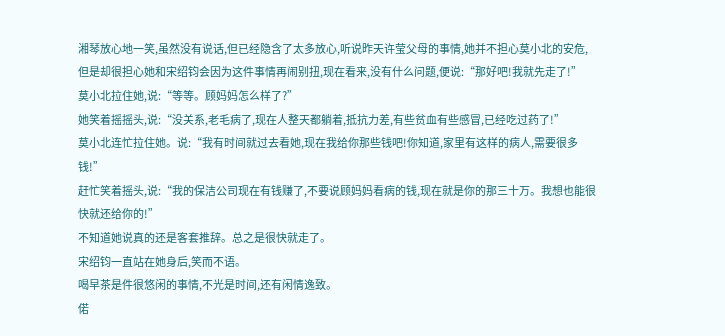湘琴放心地一笑,虽然没有说话,但已经隐含了太多放心,听说昨天许莹父母的事情,她并不担心莫小北的安危,但是却很担心她和宋绍钧会因为这件事情再闹别扭,现在看来,没有什么问题,便说:“那好吧!我就先走了!”
莫小北拉住她,说:“等等。顾妈妈怎么样了?”
她笑着摇摇头,说:“没关系,老毛病了,现在人整天都躺着,抵抗力差,有些贫血有些感冒,已经吃过药了!”
莫小北连忙拉住她。说:“我有时间就过去看她,现在我给你那些钱吧!你知道,家里有这样的病人,需要很多钱!”
赶忙笑着摇头,说:“我的保洁公司现在有钱赚了,不要说顾妈妈看病的钱,现在就是你的那三十万。我想也能很快就还给你的!”
不知道她说真的还是客套推辞。总之是很快就走了。
宋绍钧一直站在她身后,笑而不语。
喝早茶是件很悠闲的事情,不光是时间,还有闲情逸致。
偌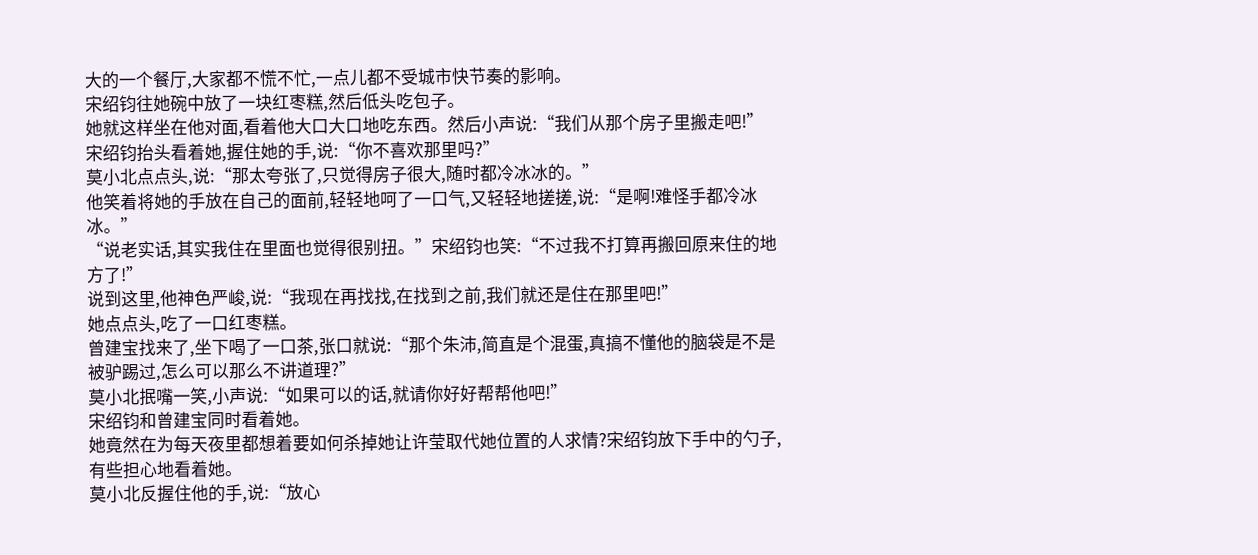大的一个餐厅,大家都不慌不忙,一点儿都不受城市快节奏的影响。
宋绍钧往她碗中放了一块红枣糕,然后低头吃包子。
她就这样坐在他对面,看着他大口大口地吃东西。然后小声说:“我们从那个房子里搬走吧!”
宋绍钧抬头看着她,握住她的手,说:“你不喜欢那里吗?”
莫小北点点头,说:“那太夸张了,只觉得房子很大,随时都冷冰冰的。”
他笑着将她的手放在自己的面前,轻轻地呵了一口气,又轻轻地搓搓,说:“是啊!难怪手都冷冰冰。”
“说老实话,其实我住在里面也觉得很别扭。”宋绍钧也笑:“不过我不打算再搬回原来住的地方了!”
说到这里,他神色严峻,说:“我现在再找找,在找到之前,我们就还是住在那里吧!”
她点点头,吃了一口红枣糕。
曾建宝找来了,坐下喝了一口茶,张口就说:“那个朱沛,简直是个混蛋,真搞不懂他的脑袋是不是被驴踢过,怎么可以那么不讲道理?”
莫小北抿嘴一笑,小声说:“如果可以的话,就请你好好帮帮他吧!”
宋绍钧和曾建宝同时看着她。
她竟然在为每天夜里都想着要如何杀掉她让许莹取代她位置的人求情?宋绍钧放下手中的勺子,有些担心地看着她。
莫小北反握住他的手,说:“放心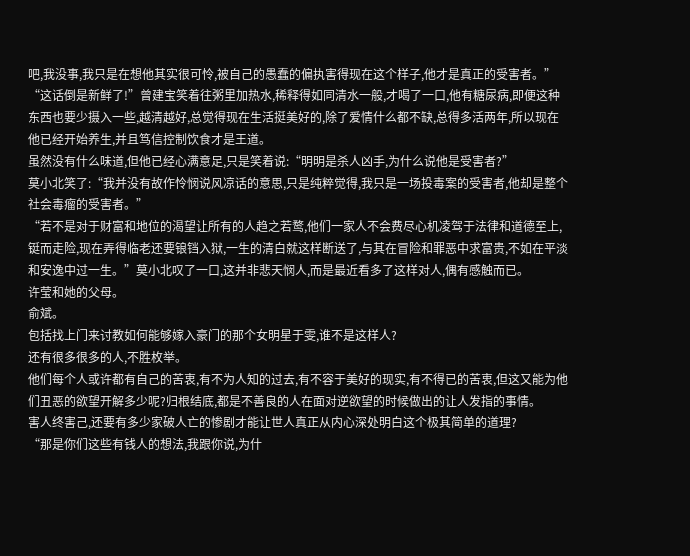吧,我没事,我只是在想他其实很可怜,被自己的愚蠢的偏执害得现在这个样子,他才是真正的受害者。”
“这话倒是新鲜了!”曾建宝笑着往粥里加热水,稀释得如同清水一般,才喝了一口,他有糖尿病,即便这种东西也要少摄入一些,越清越好,总觉得现在生活挺美好的,除了爱情什么都不缺,总得多活两年,所以现在他已经开始养生,并且笃信控制饮食才是王道。
虽然没有什么味道,但他已经心满意足,只是笑着说:“明明是杀人凶手,为什么说他是受害者?”
莫小北笑了:“我并没有故作怜悯说风凉话的意思,只是纯粹觉得,我只是一场投毒案的受害者,他却是整个社会毒瘤的受害者。”
“若不是对于财富和地位的渴望让所有的人趋之若鹜,他们一家人不会费尽心机凌驾于法律和道德至上,铤而走险,现在弄得临老还要锒铛入狱,一生的清白就这样断送了,与其在冒险和罪恶中求富贵,不如在平淡和安逸中过一生。”莫小北叹了一口,这并非悲天悯人,而是最近看多了这样对人,偶有感触而已。
许莹和她的父母。
俞斌。
包括找上门来讨教如何能够嫁入豪门的那个女明星于雯,谁不是这样人?
还有很多很多的人,不胜枚举。
他们每个人或许都有自己的苦衷,有不为人知的过去,有不容于美好的现实,有不得已的苦衷,但这又能为他们丑恶的欲望开解多少呢?归根结底,都是不善良的人在面对逆欲望的时候做出的让人发指的事情。
害人终害己,还要有多少家破人亡的惨剧才能让世人真正从内心深处明白这个极其简单的道理?
“那是你们这些有钱人的想法,我跟你说,为什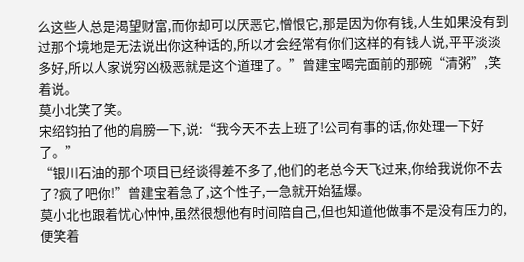么这些人总是渴望财富,而你却可以厌恶它,憎恨它,那是因为你有钱,人生如果没有到过那个境地是无法说出你这种话的,所以才会经常有你们这样的有钱人说,平平淡淡多好,所以人家说穷凶极恶就是这个道理了。”曾建宝喝完面前的那碗“清粥”,笑着说。
莫小北笑了笑。
宋绍钧拍了他的肩膀一下,说:“我今天不去上班了!公司有事的话,你处理一下好了。”
“银川石油的那个项目已经谈得差不多了,他们的老总今天飞过来,你给我说你不去了?疯了吧你!”曾建宝着急了,这个性子,一急就开始猛爆。
莫小北也跟着忧心忡忡,虽然很想他有时间陪自己,但也知道他做事不是没有压力的,便笑着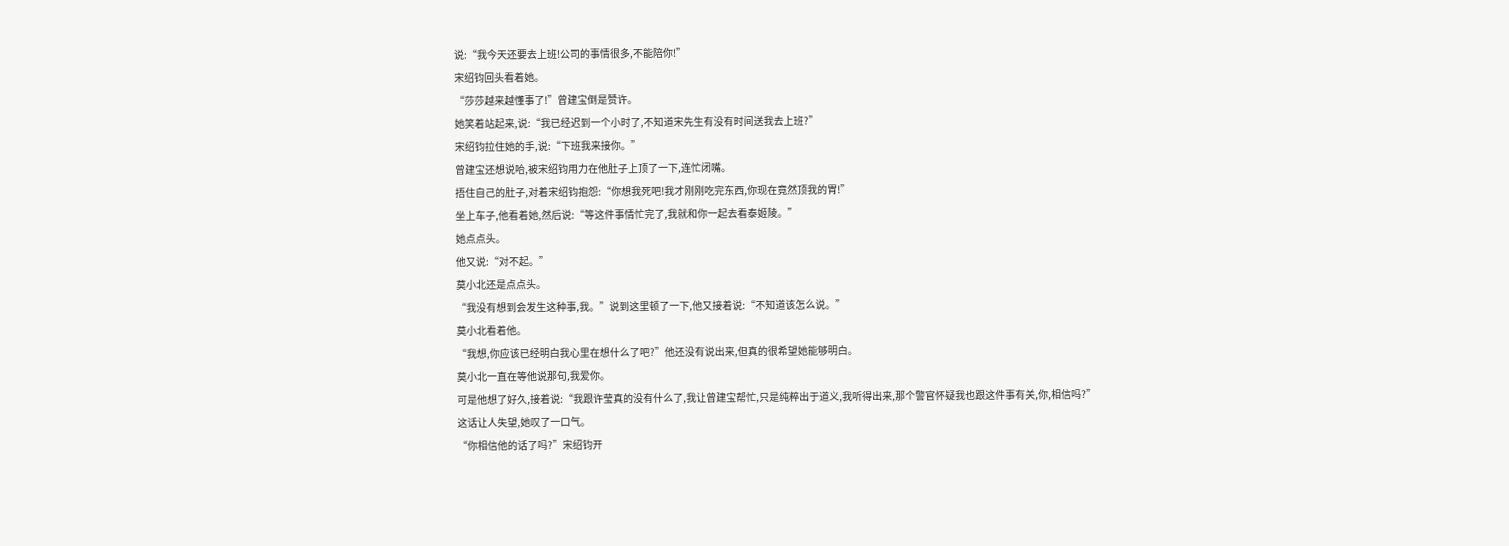说:“我今天还要去上班!公司的事情很多,不能陪你!”
宋绍钧回头看着她。
“莎莎越来越懂事了!”曾建宝倒是赞许。
她笑着站起来,说:“我已经迟到一个小时了,不知道宋先生有没有时间送我去上班?”
宋绍钧拉住她的手,说:“下班我来接你。”
曾建宝还想说哈,被宋绍钧用力在他肚子上顶了一下,连忙闭嘴。
捂住自己的肚子,对着宋绍钧抱怨:“你想我死吧!我才刚刚吃完东西,你现在竟然顶我的胃!”
坐上车子,他看着她,然后说:“等这件事情忙完了,我就和你一起去看泰姬陵。”
她点点头。
他又说:“对不起。”
莫小北还是点点头。
“我没有想到会发生这种事,我。”说到这里顿了一下,他又接着说:“不知道该怎么说。”
莫小北看着他。
“我想,你应该已经明白我心里在想什么了吧?”他还没有说出来,但真的很希望她能够明白。
莫小北一直在等他说那句,我爱你。
可是他想了好久,接着说:“我跟许莹真的没有什么了,我让曾建宝帮忙,只是纯粹出于道义,我听得出来,那个警官怀疑我也跟这件事有关,你,相信吗?”
这话让人失望,她叹了一口气。
“你相信他的话了吗?”宋绍钧开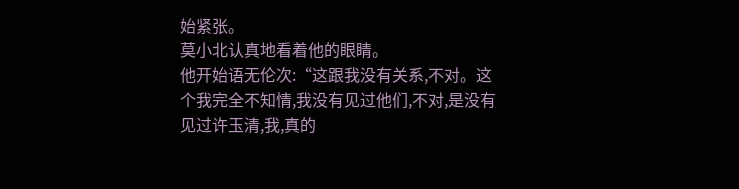始紧张。
莫小北认真地看着他的眼睛。
他开始语无伦次:“这跟我没有关系,不对。这个我完全不知情,我没有见过他们,不对,是没有见过许玉清,我,真的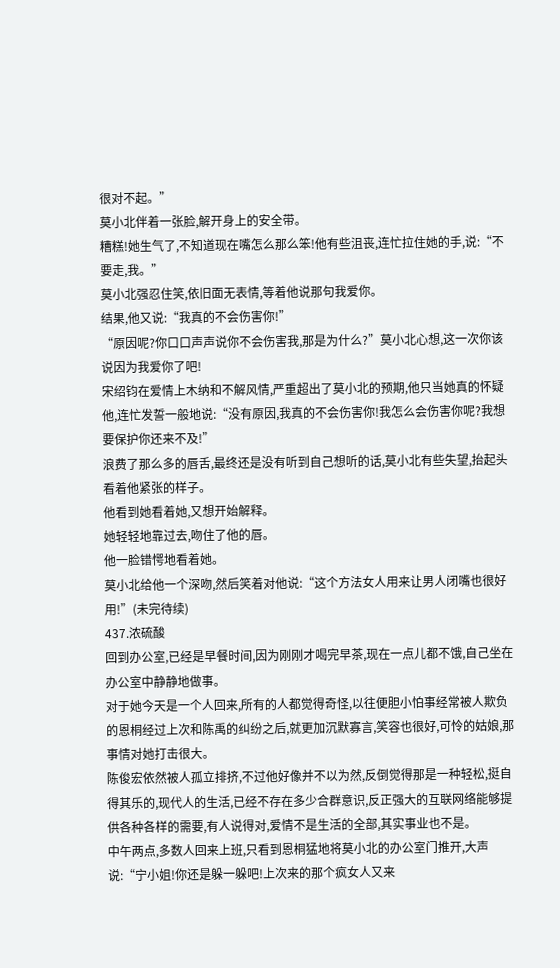很对不起。”
莫小北伴着一张脸,解开身上的安全带。
糟糕!她生气了,不知道现在嘴怎么那么笨!他有些沮丧,连忙拉住她的手,说:“不要走,我。”
莫小北强忍住笑,依旧面无表情,等着他说那句我爱你。
结果,他又说:“我真的不会伤害你!”
“原因呢?你口口声声说你不会伤害我,那是为什么?”莫小北心想,这一次你该说因为我爱你了吧!
宋绍钧在爱情上木纳和不解风情,严重超出了莫小北的预期,他只当她真的怀疑他,连忙发誓一般地说:“没有原因,我真的不会伤害你!我怎么会伤害你呢?我想要保护你还来不及!”
浪费了那么多的唇舌,最终还是没有听到自己想听的话,莫小北有些失望,抬起头看着他紧张的样子。
他看到她看着她,又想开始解释。
她轻轻地靠过去,吻住了他的唇。
他一脸错愕地看着她。
莫小北给他一个深吻,然后笑着对他说:“这个方法女人用来让男人闭嘴也很好用!”(未完待续)
437.浓硫酸
回到办公室,已经是早餐时间,因为刚刚才喝完早茶,现在一点儿都不饿,自己坐在办公室中静静地做事。
对于她今天是一个人回来,所有的人都觉得奇怪,以往便胆小怕事经常被人欺负的恩桐经过上次和陈禹的纠纷之后,就更加沉默寡言,笑容也很好,可怜的姑娘,那事情对她打击很大。
陈俊宏依然被人孤立排挤,不过他好像并不以为然,反倒觉得那是一种轻松,挺自得其乐的,现代人的生活,已经不存在多少合群意识,反正强大的互联网络能够提供各种各样的需要,有人说得对,爱情不是生活的全部,其实事业也不是。
中午两点,多数人回来上班,只看到恩桐猛地将莫小北的办公室门推开,大声说:“宁小姐!你还是躲一躲吧!上次来的那个疯女人又来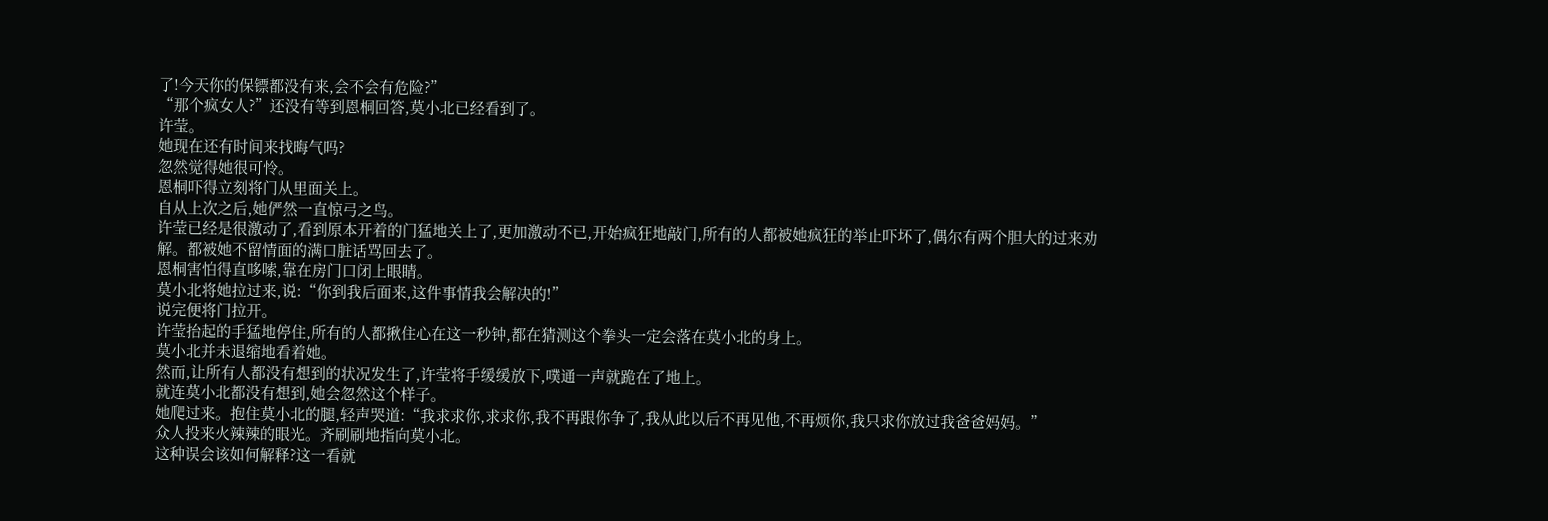了!今天你的保镖都没有来,会不会有危险?”
“那个疯女人?”还没有等到恩桐回答,莫小北已经看到了。
许莹。
她现在还有时间来找晦气吗?
忽然觉得她很可怜。
恩桐吓得立刻将门从里面关上。
自从上次之后,她俨然一直惊弓之鸟。
许莹已经是很激动了,看到原本开着的门猛地关上了,更加激动不已,开始疯狂地敲门,所有的人都被她疯狂的举止吓坏了,偶尔有两个胆大的过来劝解。都被她不留情面的满口脏话骂回去了。
恩桐害怕得直哆嗦,靠在房门口闭上眼睛。
莫小北将她拉过来,说:“你到我后面来,这件事情我会解决的!”
说完便将门拉开。
许莹抬起的手猛地停住,所有的人都揪住心在这一秒钟,都在猜测这个拳头一定会落在莫小北的身上。
莫小北并未退缩地看着她。
然而,让所有人都没有想到的状况发生了,许莹将手缓缓放下,噗通一声就跪在了地上。
就连莫小北都没有想到,她会忽然这个样子。
她爬过来。抱住莫小北的腿,轻声哭道:“我求求你,求求你,我不再跟你争了,我从此以后不再见他,不再烦你,我只求你放过我爸爸妈妈。”
众人投来火辣辣的眼光。齐刷刷地指向莫小北。
这种误会该如何解释?这一看就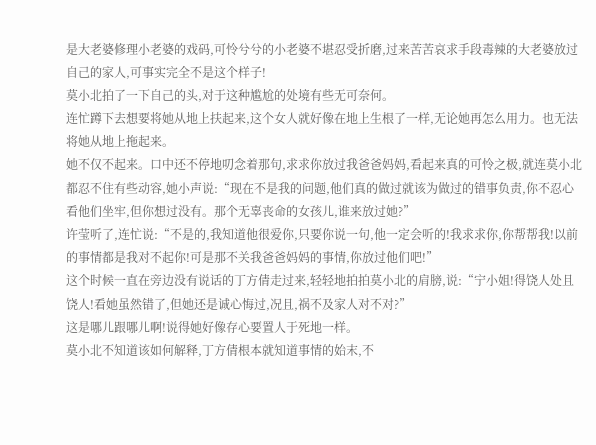是大老婆修理小老婆的戏码,可怜兮兮的小老婆不堪忍受折磨,过来苦苦哀求手段毒辣的大老婆放过自己的家人,可事实完全不是这个样子!
莫小北拍了一下自己的头,对于这种尴尬的处境有些无可奈何。
连忙蹲下去想要将她从地上扶起来,这个女人就好像在地上生根了一样,无论她再怎么用力。也无法将她从地上拖起来。
她不仅不起来。口中还不停地叨念着那句,求求你放过我爸爸妈妈,看起来真的可怜之极,就连莫小北都忍不住有些动容,她小声说:“现在不是我的问题,他们真的做过就该为做过的错事负责,你不忍心看他们坐牢,但你想过没有。那个无辜丧命的女孩儿,谁来放过她?”
许莹听了,连忙说:“不是的,我知道他很爱你,只要你说一句,他一定会听的!我求求你,你帮帮我!以前的事情都是我对不起你!可是那不关我爸爸妈妈的事情,你放过他们吧!”
这个时候一直在旁边没有说话的丁方倩走过来,轻轻地拍拍莫小北的肩膀,说:“宁小姐!得饶人处且饶人!看她虽然错了,但她还是诚心悔过,况且,祸不及家人对不对?”
这是哪儿跟哪儿啊!说得她好像存心要置人于死地一样。
莫小北不知道该如何解释,丁方倩根本就知道事情的始末,不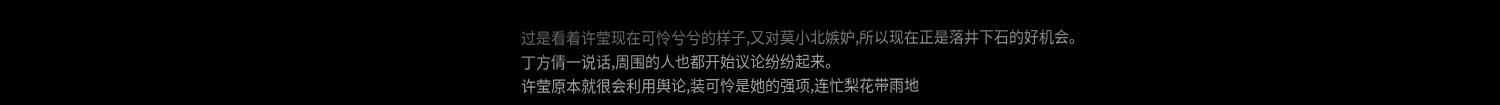过是看着许莹现在可怜兮兮的样子,又对莫小北嫉妒,所以现在正是落井下石的好机会。
丁方倩一说话,周围的人也都开始议论纷纷起来。
许莹原本就很会利用舆论,装可怜是她的强项,连忙梨花带雨地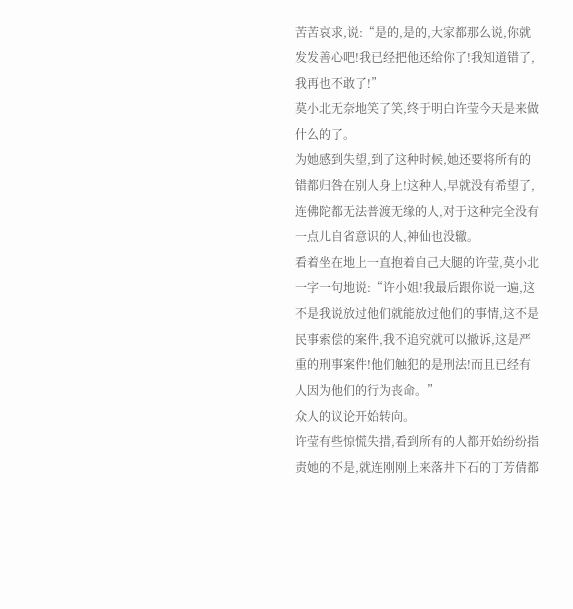苦苦哀求,说:“是的,是的,大家都那么说,你就发发善心吧!我已经把他还给你了!我知道错了,我再也不敢了!”
莫小北无奈地笑了笑,终于明白许莹今天是来做什么的了。
为她感到失望,到了这种时候,她还要将所有的错都归咎在别人身上!这种人,早就没有希望了,连佛陀都无法普渡无缘的人,对于这种完全没有一点儿自省意识的人,神仙也没辙。
看着坐在地上一直抱着自己大腿的许莹,莫小北一字一句地说:“许小姐!我最后跟你说一遍,这不是我说放过他们就能放过他们的事情,这不是民事索偿的案件,我不追究就可以撤诉,这是严重的刑事案件!他们触犯的是刑法!而且已经有人因为他们的行为丧命。”
众人的议论开始转向。
许莹有些惊慌失措,看到所有的人都开始纷纷指责她的不是,就连刚刚上来落井下石的丁芳倩都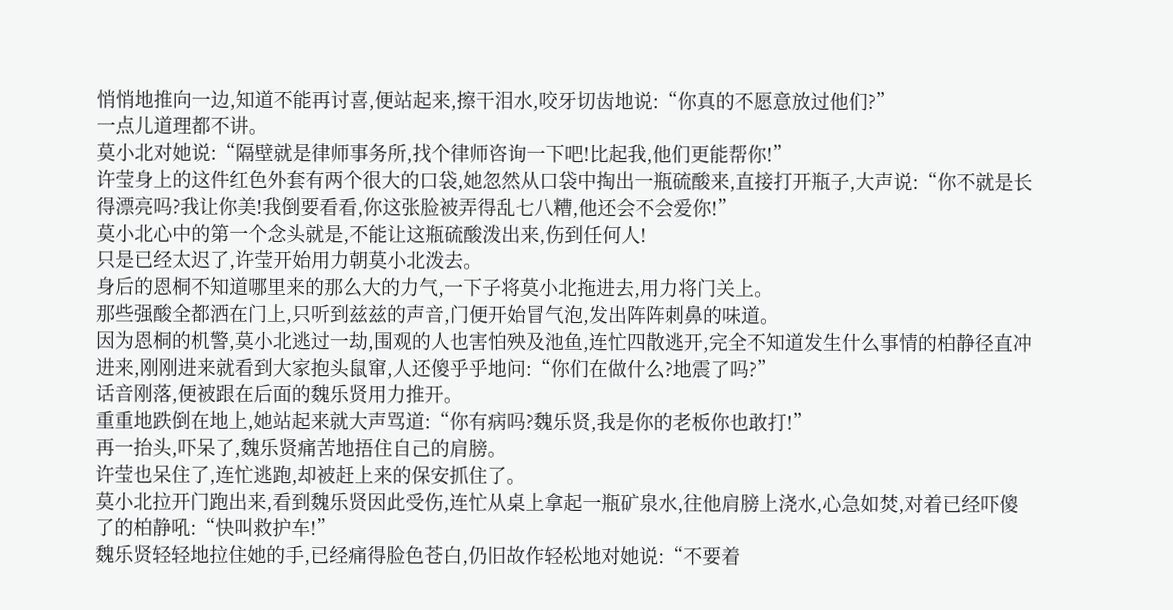悄悄地推向一边,知道不能再讨喜,便站起来,擦干泪水,咬牙切齿地说:“你真的不愿意放过他们?”
一点儿道理都不讲。
莫小北对她说:“隔壁就是律师事务所,找个律师咨询一下吧!比起我,他们更能帮你!”
许莹身上的这件红色外套有两个很大的口袋,她忽然从口袋中掏出一瓶硫酸来,直接打开瓶子,大声说:“你不就是长得漂亮吗?我让你美!我倒要看看,你这张脸被弄得乱七八糟,他还会不会爱你!”
莫小北心中的第一个念头就是,不能让这瓶硫酸泼出来,伤到任何人!
只是已经太迟了,许莹开始用力朝莫小北泼去。
身后的恩桐不知道哪里来的那么大的力气,一下子将莫小北拖进去,用力将门关上。
那些强酸全都洒在门上,只听到兹兹的声音,门便开始冒气泡,发出阵阵刺鼻的味道。
因为恩桐的机警,莫小北逃过一劫,围观的人也害怕殃及池鱼,连忙四散逃开,完全不知道发生什么事情的柏静径直冲进来,刚刚进来就看到大家抱头鼠窜,人还傻乎乎地问:“你们在做什么?地震了吗?”
话音刚落,便被跟在后面的魏乐贤用力推开。
重重地跌倒在地上,她站起来就大声骂道:“你有病吗?魏乐贤,我是你的老板你也敢打!”
再一抬头,吓呆了,魏乐贤痛苦地捂住自己的肩膀。
许莹也呆住了,连忙逃跑,却被赶上来的保安抓住了。
莫小北拉开门跑出来,看到魏乐贤因此受伤,连忙从桌上拿起一瓶矿泉水,往他肩膀上浇水,心急如焚,对着已经吓傻了的柏静吼:“快叫救护车!”
魏乐贤轻轻地拉住她的手,已经痛得脸色苍白,仍旧故作轻松地对她说:“不要着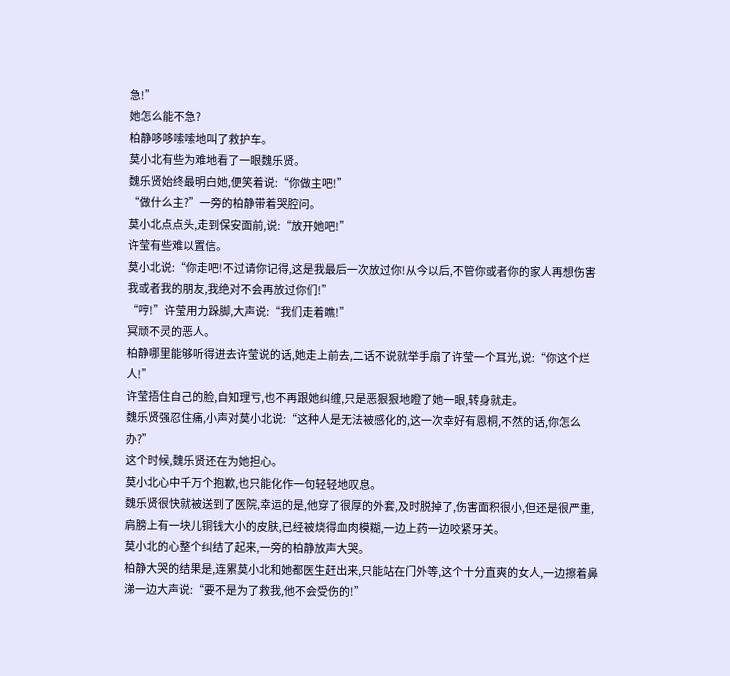急!”
她怎么能不急?
柏静哆哆嗦嗦地叫了救护车。
莫小北有些为难地看了一眼魏乐贤。
魏乐贤始终最明白她,便笑着说:“你做主吧!”
“做什么主?”一旁的柏静带着哭腔问。
莫小北点点头,走到保安面前,说:“放开她吧!”
许莹有些难以置信。
莫小北说:“你走吧!不过请你记得,这是我最后一次放过你!从今以后,不管你或者你的家人再想伤害我或者我的朋友,我绝对不会再放过你们!”
“哼!”许莹用力跺脚,大声说:“我们走着瞧!”
冥顽不灵的恶人。
柏静哪里能够听得进去许莹说的话,她走上前去,二话不说就举手扇了许莹一个耳光,说:“你这个烂人!”
许莹捂住自己的脸,自知理亏,也不再跟她纠缠,只是恶狠狠地瞪了她一眼,转身就走。
魏乐贤强忍住痛,小声对莫小北说:“这种人是无法被感化的,这一次幸好有恩桐,不然的话,你怎么办?”
这个时候,魏乐贤还在为她担心。
莫小北心中千万个抱歉,也只能化作一句轻轻地叹息。
魏乐贤很快就被送到了医院,幸运的是,他穿了很厚的外套,及时脱掉了,伤害面积很小,但还是很严重,肩膀上有一块儿铜钱大小的皮肤,已经被烧得血肉模糊,一边上药一边咬紧牙关。
莫小北的心整个纠结了起来,一旁的柏静放声大哭。
柏静大哭的结果是,连累莫小北和她都医生赶出来,只能站在门外等,这个十分直爽的女人,一边擦着鼻涕一边大声说:“要不是为了救我,他不会受伤的!”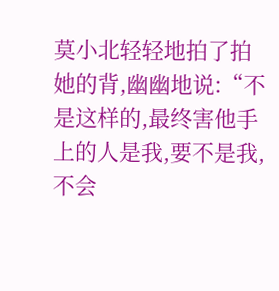莫小北轻轻地拍了拍她的背,幽幽地说:“不是这样的,最终害他手上的人是我,要不是我,不会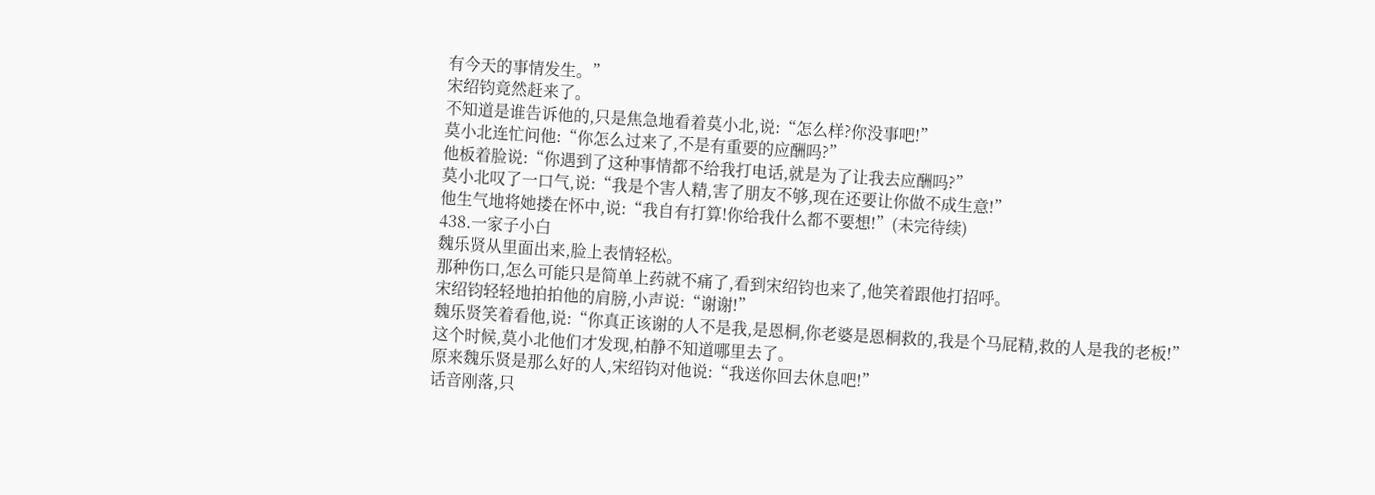有今天的事情发生。”
宋绍钧竟然赶来了。
不知道是谁告诉他的,只是焦急地看着莫小北,说:“怎么样?你没事吧!”
莫小北连忙问他:“你怎么过来了,不是有重要的应酬吗?”
他板着脸说:“你遇到了这种事情都不给我打电话,就是为了让我去应酬吗?”
莫小北叹了一口气,说:“我是个害人精,害了朋友不够,现在还要让你做不成生意!”
他生气地将她搂在怀中,说:“我自有打算!你给我什么都不要想!”(未完待续)
438.一家子小白
魏乐贤从里面出来,脸上表情轻松。
那种伤口,怎么可能只是简单上药就不痛了,看到宋绍钧也来了,他笑着跟他打招呼。
宋绍钧轻轻地拍拍他的肩膀,小声说:“谢谢!”
魏乐贤笑着看他,说:“你真正该谢的人不是我,是恩桐,你老婆是恩桐救的,我是个马屁精,救的人是我的老板!”
这个时候,莫小北他们才发现,柏静不知道哪里去了。
原来魏乐贤是那么好的人,宋绍钧对他说:“我送你回去休息吧!”
话音刚落,只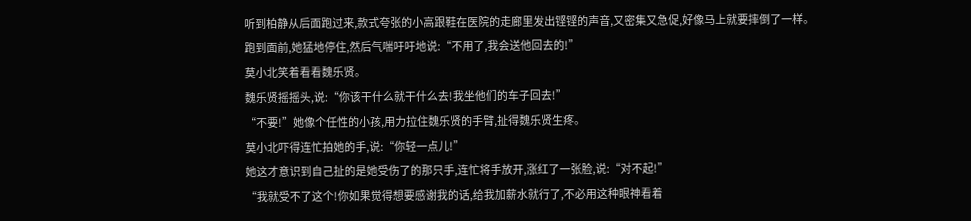听到柏静从后面跑过来,款式夸张的小高跟鞋在医院的走廊里发出铿铿的声音,又密集又急促,好像马上就要摔倒了一样。
跑到面前,她猛地停住,然后气喘吁吁地说:“不用了,我会送他回去的!”
莫小北笑着看看魏乐贤。
魏乐贤摇摇头,说:“你该干什么就干什么去!我坐他们的车子回去!”
“不要!”她像个任性的小孩,用力拉住魏乐贤的手臂,扯得魏乐贤生疼。
莫小北吓得连忙拍她的手,说:“你轻一点儿!”
她这才意识到自己扯的是她受伤了的那只手,连忙将手放开,涨红了一张脸,说:“对不起!”
“我就受不了这个!你如果觉得想要感谢我的话,给我加薪水就行了,不必用这种眼神看着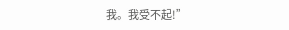我。我受不起!”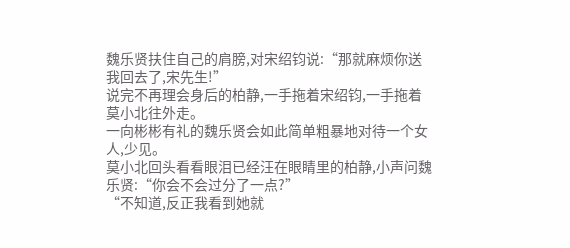魏乐贤扶住自己的肩膀,对宋绍钧说:“那就麻烦你送我回去了,宋先生!”
说完不再理会身后的柏静,一手拖着宋绍钧,一手拖着莫小北往外走。
一向彬彬有礼的魏乐贤会如此简单粗暴地对待一个女人,少见。
莫小北回头看看眼泪已经汪在眼睛里的柏静,小声问魏乐贤:“你会不会过分了一点?”
“不知道,反正我看到她就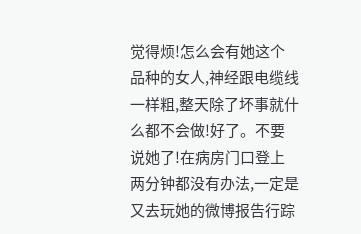觉得烦!怎么会有她这个品种的女人,神经跟电缆线一样粗,整天除了坏事就什么都不会做!好了。不要说她了!在病房门口登上两分钟都没有办法,一定是又去玩她的微博报告行踪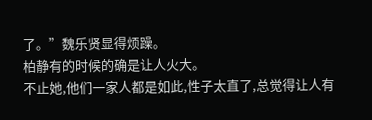了。”魏乐贤显得烦躁。
柏静有的时候的确是让人火大。
不止她,他们一家人都是如此,性子太直了,总觉得让人有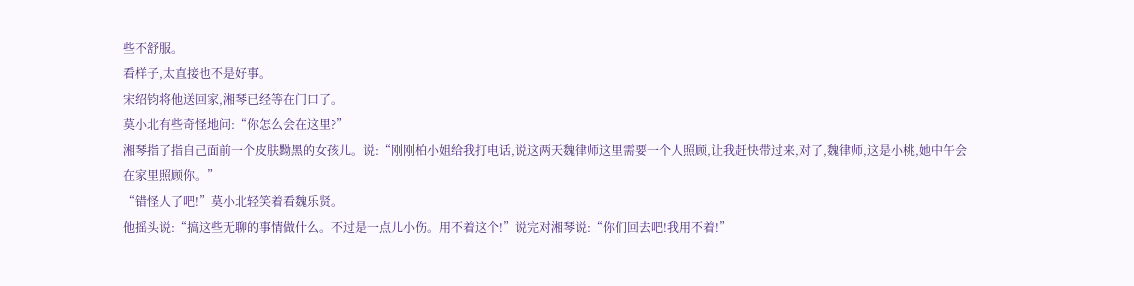些不舒服。
看样子,太直接也不是好事。
宋绍钧将他送回家,湘琴已经等在门口了。
莫小北有些奇怪地问:“你怎么会在这里?”
湘琴指了指自己面前一个皮肤黝黑的女孩儿。说:“刚刚柏小姐给我打电话,说这两天魏律师这里需要一个人照顾,让我赶快带过来,对了,魏律师,这是小桃,她中午会在家里照顾你。”
“错怪人了吧!”莫小北轻笑着看魏乐贤。
他摇头说:“搞这些无聊的事情做什么。不过是一点儿小伤。用不着这个!”说完对湘琴说:“你们回去吧!我用不着!”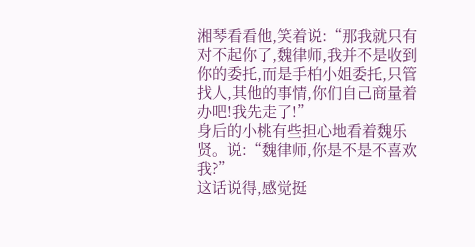湘琴看看他,笑着说:“那我就只有对不起你了,魏律师,我并不是收到你的委托,而是手柏小姐委托,只管找人,其他的事情,你们自己商量着办吧!我先走了!”
身后的小桃有些担心地看着魏乐贤。说:“魏律师,你是不是不喜欢我?”
这话说得,感觉挺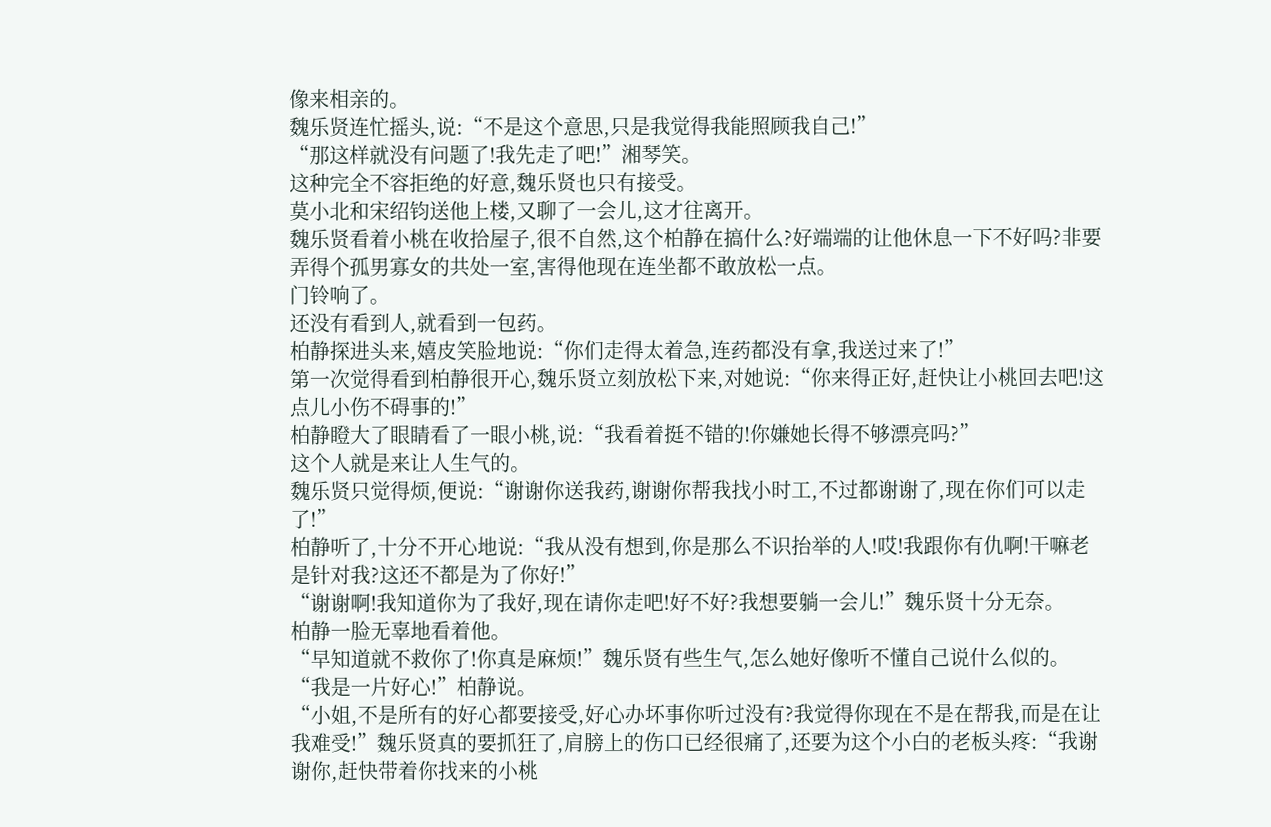像来相亲的。
魏乐贤连忙摇头,说:“不是这个意思,只是我觉得我能照顾我自己!”
“那这样就没有问题了!我先走了吧!”湘琴笑。
这种完全不容拒绝的好意,魏乐贤也只有接受。
莫小北和宋绍钧送他上楼,又聊了一会儿,这才往离开。
魏乐贤看着小桃在收拾屋子,很不自然,这个柏静在搞什么?好端端的让他休息一下不好吗?非要弄得个孤男寡女的共处一室,害得他现在连坐都不敢放松一点。
门铃响了。
还没有看到人,就看到一包药。
柏静探进头来,嬉皮笑脸地说:“你们走得太着急,连药都没有拿,我送过来了!”
第一次觉得看到柏静很开心,魏乐贤立刻放松下来,对她说:“你来得正好,赶快让小桃回去吧!这点儿小伤不碍事的!”
柏静瞪大了眼睛看了一眼小桃,说:“我看着挺不错的!你嫌她长得不够漂亮吗?”
这个人就是来让人生气的。
魏乐贤只觉得烦,便说:“谢谢你送我药,谢谢你帮我找小时工,不过都谢谢了,现在你们可以走了!”
柏静听了,十分不开心地说:“我从没有想到,你是那么不识抬举的人!哎!我跟你有仇啊!干嘛老是针对我?这还不都是为了你好!”
“谢谢啊!我知道你为了我好,现在请你走吧!好不好?我想要躺一会儿!”魏乐贤十分无奈。
柏静一脸无辜地看着他。
“早知道就不救你了!你真是麻烦!”魏乐贤有些生气,怎么她好像听不懂自己说什么似的。
“我是一片好心!”柏静说。
“小姐,不是所有的好心都要接受,好心办坏事你听过没有?我觉得你现在不是在帮我,而是在让我难受!”魏乐贤真的要抓狂了,肩膀上的伤口已经很痛了,还要为这个小白的老板头疼:“我谢谢你,赶快带着你找来的小桃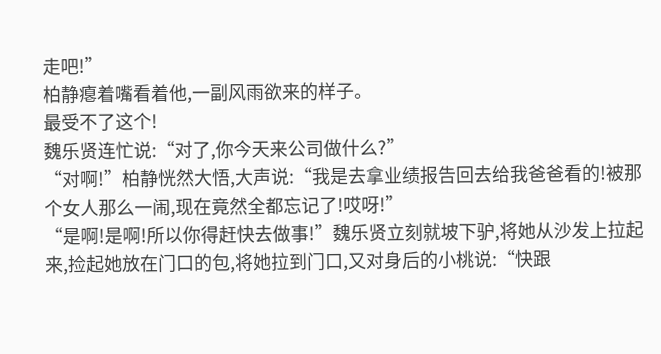走吧!”
柏静瘪着嘴看着他,一副风雨欲来的样子。
最受不了这个!
魏乐贤连忙说:“对了,你今天来公司做什么?”
“对啊!”柏静恍然大悟,大声说:“我是去拿业绩报告回去给我爸爸看的!被那个女人那么一闹,现在竟然全都忘记了!哎呀!”
“是啊!是啊!所以你得赶快去做事!”魏乐贤立刻就坡下驴,将她从沙发上拉起来,捡起她放在门口的包,将她拉到门口,又对身后的小桃说:“快跟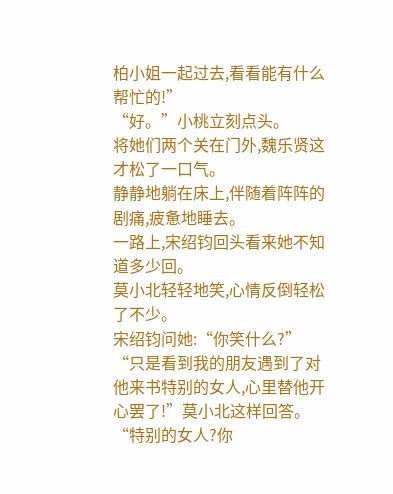柏小姐一起过去,看看能有什么帮忙的!”
“好。”小桃立刻点头。
将她们两个关在门外,魏乐贤这才松了一口气。
静静地躺在床上,伴随着阵阵的剧痛,疲惫地睡去。
一路上,宋绍钧回头看来她不知道多少回。
莫小北轻轻地笑,心情反倒轻松了不少。
宋绍钧问她:“你笑什么?”
“只是看到我的朋友遇到了对他来书特别的女人,心里替他开心罢了!”莫小北这样回答。
“特别的女人?你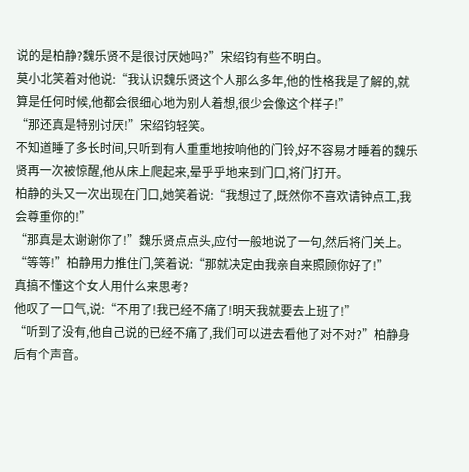说的是柏静?魏乐贤不是很讨厌她吗?”宋绍钧有些不明白。
莫小北笑着对他说:“我认识魏乐贤这个人那么多年,他的性格我是了解的,就算是任何时候,他都会很细心地为别人着想,很少会像这个样子!”
“那还真是特别讨厌!”宋绍钧轻笑。
不知道睡了多长时间,只听到有人重重地按响他的门铃,好不容易才睡着的魏乐贤再一次被惊醒,他从床上爬起来,晕乎乎地来到门口,将门打开。
柏静的头又一次出现在门口,她笑着说:“我想过了,既然你不喜欢请钟点工,我会尊重你的!”
“那真是太谢谢你了!”魏乐贤点点头,应付一般地说了一句,然后将门关上。
“等等!”柏静用力推住门,笑着说:“那就决定由我亲自来照顾你好了!”
真搞不懂这个女人用什么来思考?
他叹了一口气,说:“不用了!我已经不痛了!明天我就要去上班了!”
“听到了没有,他自己说的已经不痛了,我们可以进去看他了对不对?”柏静身后有个声音。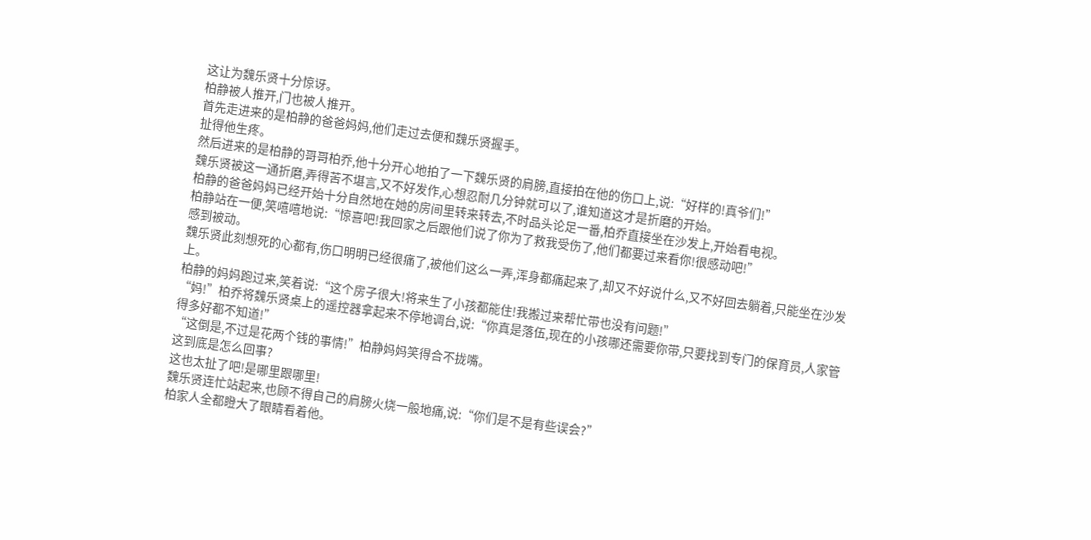这让为魏乐贤十分惊讶。
柏静被人推开,门也被人推开。
首先走进来的是柏静的爸爸妈妈,他们走过去便和魏乐贤握手。
扯得他生疼。
然后进来的是柏静的哥哥柏乔,他十分开心地拍了一下魏乐贤的肩膀,直接拍在他的伤口上,说:“好样的!真爷们!”
魏乐贤被这一通折磨,弄得苦不堪言,又不好发作,心想忍耐几分钟就可以了,谁知道这才是折磨的开始。
柏静的爸爸妈妈已经开始十分自然地在她的房间里转来转去,不时品头论足一番,柏乔直接坐在沙发上,开始看电视。
柏静站在一便,笑嘻嘻地说:“惊喜吧!我回家之后跟他们说了你为了救我受伤了,他们都要过来看你!很感动吧!”
感到被动。
魏乐贤此刻想死的心都有,伤口明明已经很痛了,被他们这么一弄,浑身都痛起来了,却又不好说什么,又不好回去躺着,只能坐在沙发上。
柏静的妈妈跑过来,笑着说:“这个房子很大!将来生了小孩都能住!我搬过来帮忙带也没有问题!”
“妈!”柏乔将魏乐贤桌上的遥控器拿起来不停地调台,说:“你真是落伍,现在的小孩哪还需要你带,只要找到专门的保育员,人家管得多好都不知道!”
“这倒是,不过是花两个钱的事情!”柏静妈妈笑得合不拢嘴。
这到底是怎么回事?
这也太扯了吧!是哪里跟哪里!
魏乐贤连忙站起来,也顾不得自己的肩膀火烧一般地痛,说:“你们是不是有些误会?”
柏家人全都瞪大了眼睛看着他。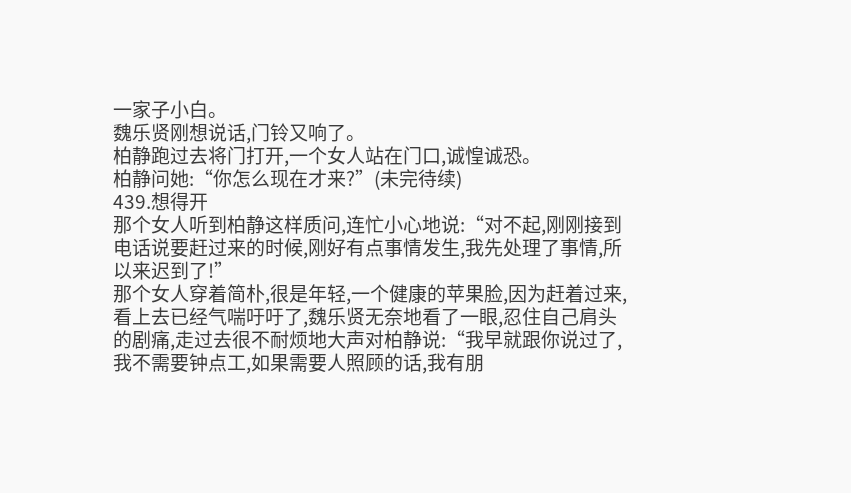一家子小白。
魏乐贤刚想说话,门铃又响了。
柏静跑过去将门打开,一个女人站在门口,诚惶诚恐。
柏静问她:“你怎么现在才来?”(未完待续)
439.想得开
那个女人听到柏静这样质问,连忙小心地说:“对不起,刚刚接到电话说要赶过来的时候,刚好有点事情发生,我先处理了事情,所以来迟到了!”
那个女人穿着简朴,很是年轻,一个健康的苹果脸,因为赶着过来,看上去已经气喘吁吁了,魏乐贤无奈地看了一眼,忍住自己肩头的剧痛,走过去很不耐烦地大声对柏静说:“我早就跟你说过了,我不需要钟点工,如果需要人照顾的话,我有朋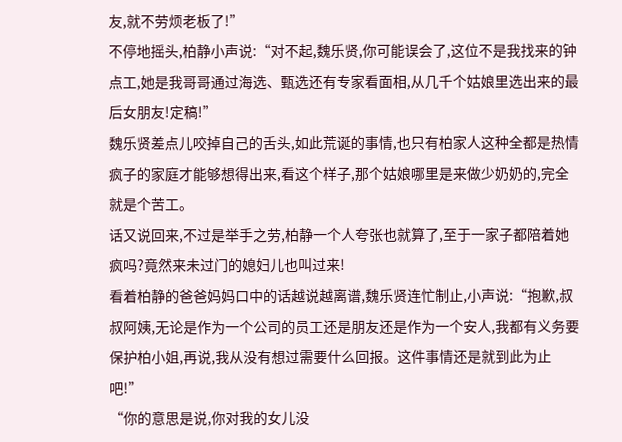友,就不劳烦老板了!”
不停地摇头,柏静小声说:“对不起,魏乐贤,你可能误会了,这位不是我找来的钟点工,她是我哥哥通过海选、甄选还有专家看面相,从几千个姑娘里选出来的最后女朋友!定稿!”
魏乐贤差点儿咬掉自己的舌头,如此荒诞的事情,也只有柏家人这种全都是热情疯子的家庭才能够想得出来,看这个样子,那个姑娘哪里是来做少奶奶的,完全就是个苦工。
话又说回来,不过是举手之劳,柏静一个人夸张也就算了,至于一家子都陪着她疯吗?竟然来未过门的媳妇儿也叫过来!
看着柏静的爸爸妈妈口中的话越说越离谱,魏乐贤连忙制止,小声说:“抱歉,叔叔阿姨,无论是作为一个公司的员工还是朋友还是作为一个安人,我都有义务要保护柏小姐,再说,我从没有想过需要什么回报。这件事情还是就到此为止吧!”
“你的意思是说,你对我的女儿没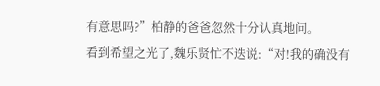有意思吗?”柏静的爸爸忽然十分认真地问。
看到希望之光了,魏乐贤忙不迭说:“对!我的确没有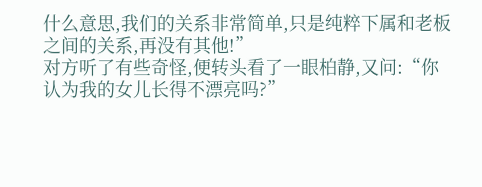什么意思,我们的关系非常简单,只是纯粹下属和老板之间的关系,再没有其他!”
对方听了有些奇怪,便转头看了一眼柏静,又问:“你认为我的女儿长得不漂亮吗?”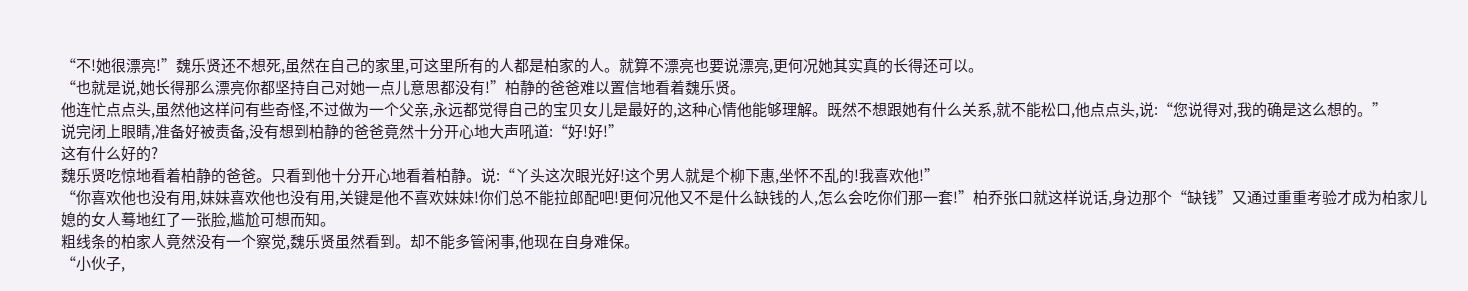“不!她很漂亮!”魏乐贤还不想死,虽然在自己的家里,可这里所有的人都是柏家的人。就算不漂亮也要说漂亮,更何况她其实真的长得还可以。
“也就是说,她长得那么漂亮你都坚持自己对她一点儿意思都没有!”柏静的爸爸难以置信地看着魏乐贤。
他连忙点点头,虽然他这样问有些奇怪,不过做为一个父亲,永远都觉得自己的宝贝女儿是最好的,这种心情他能够理解。既然不想跟她有什么关系,就不能松口,他点点头,说:“您说得对,我的确是这么想的。”
说完闭上眼睛,准备好被责备,没有想到柏静的爸爸竟然十分开心地大声吼道:“好!好!”
这有什么好的?
魏乐贤吃惊地看着柏静的爸爸。只看到他十分开心地看着柏静。说:“丫头这次眼光好!这个男人就是个柳下惠,坐怀不乱的!我喜欢他!”
“你喜欢他也没有用,妹妹喜欢他也没有用,关键是他不喜欢妹妹!你们总不能拉郎配吧!更何况他又不是什么缺钱的人,怎么会吃你们那一套!”柏乔张口就这样说话,身边那个“缺钱”又通过重重考验才成为柏家儿媳的女人蓦地红了一张脸,尴尬可想而知。
粗线条的柏家人竟然没有一个察觉,魏乐贤虽然看到。却不能多管闲事,他现在自身难保。
“小伙子,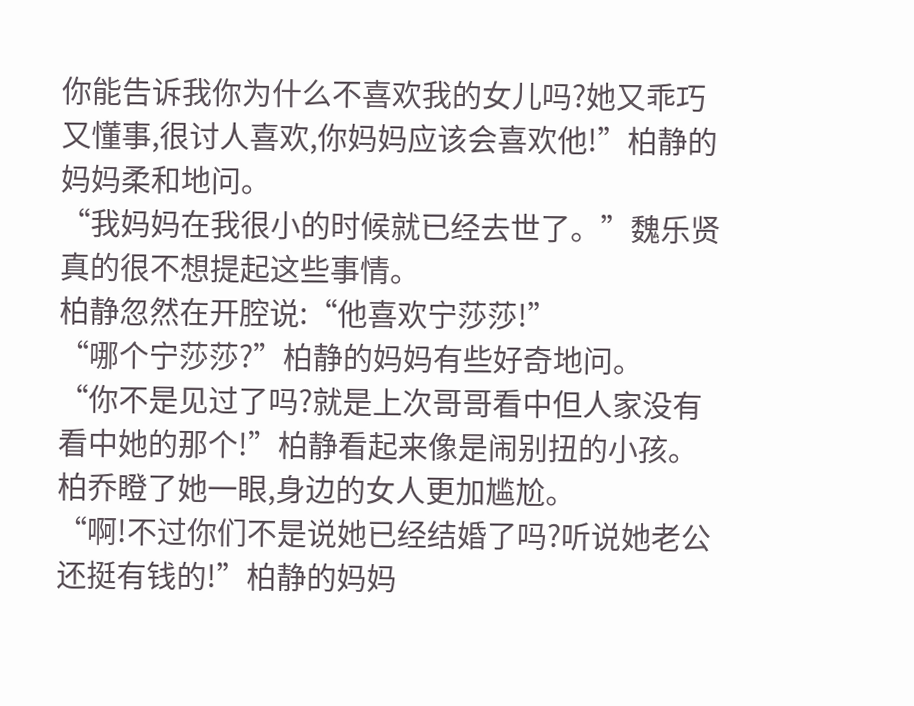你能告诉我你为什么不喜欢我的女儿吗?她又乖巧又懂事,很讨人喜欢,你妈妈应该会喜欢他!”柏静的妈妈柔和地问。
“我妈妈在我很小的时候就已经去世了。”魏乐贤真的很不想提起这些事情。
柏静忽然在开腔说:“他喜欢宁莎莎!”
“哪个宁莎莎?”柏静的妈妈有些好奇地问。
“你不是见过了吗?就是上次哥哥看中但人家没有看中她的那个!”柏静看起来像是闹别扭的小孩。
柏乔瞪了她一眼,身边的女人更加尴尬。
“啊!不过你们不是说她已经结婚了吗?听说她老公还挺有钱的!”柏静的妈妈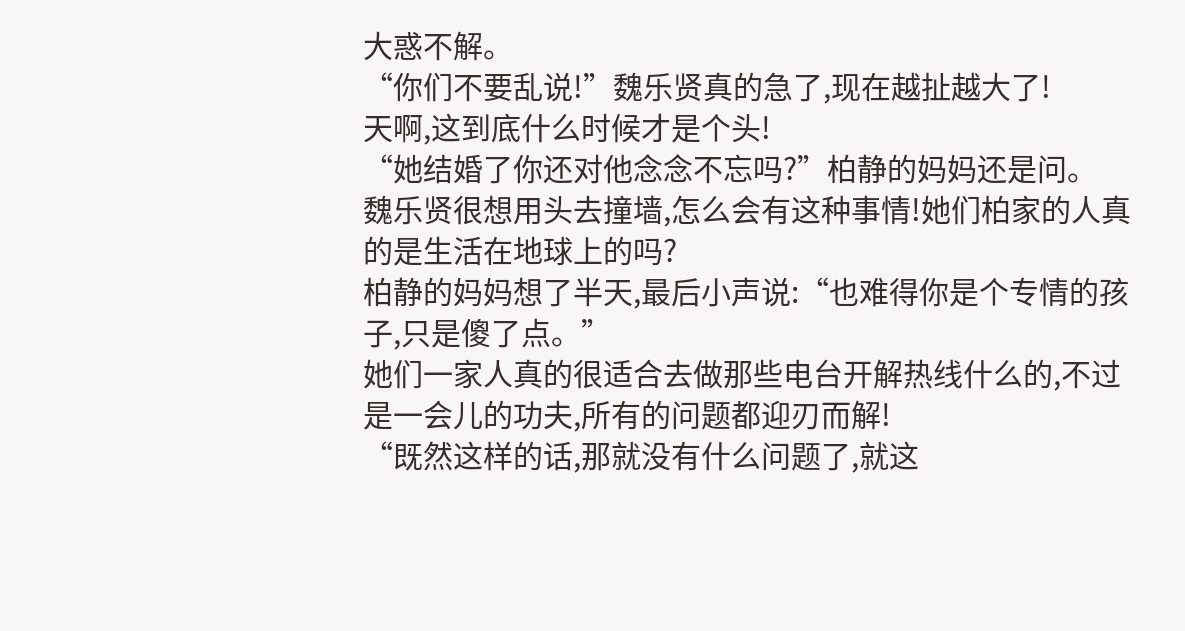大惑不解。
“你们不要乱说!”魏乐贤真的急了,现在越扯越大了!
天啊,这到底什么时候才是个头!
“她结婚了你还对他念念不忘吗?”柏静的妈妈还是问。
魏乐贤很想用头去撞墙,怎么会有这种事情!她们柏家的人真的是生活在地球上的吗?
柏静的妈妈想了半天,最后小声说:“也难得你是个专情的孩子,只是傻了点。”
她们一家人真的很适合去做那些电台开解热线什么的,不过是一会儿的功夫,所有的问题都迎刃而解!
“既然这样的话,那就没有什么问题了,就这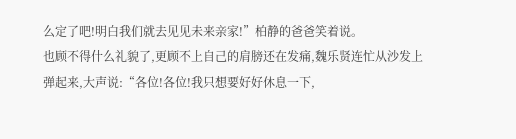么定了吧!明白我们就去见见未来亲家!”柏静的爸爸笑着说。
也顾不得什么礼貌了,更顾不上自己的肩膀还在发痛,魏乐贤连忙从沙发上弹起来,大声说:“各位!各位!我只想要好好休息一下,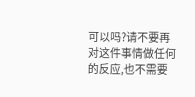可以吗?请不要再对这件事情做任何的反应,也不需要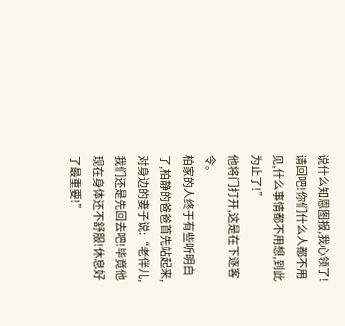说什么知恩图报,我心领了!请回吧!你们什么人都不用见,什么事情都不用想,到此为止了!”
他将门打开,这是在下逐客令。
柏家的人终于有些听明白了,柏静的爸爸首先站起来,对身边的妻子说:“老伴儿,我们还是先回去吧!毕竟他现在身体还不舒服!休息好了最重要!”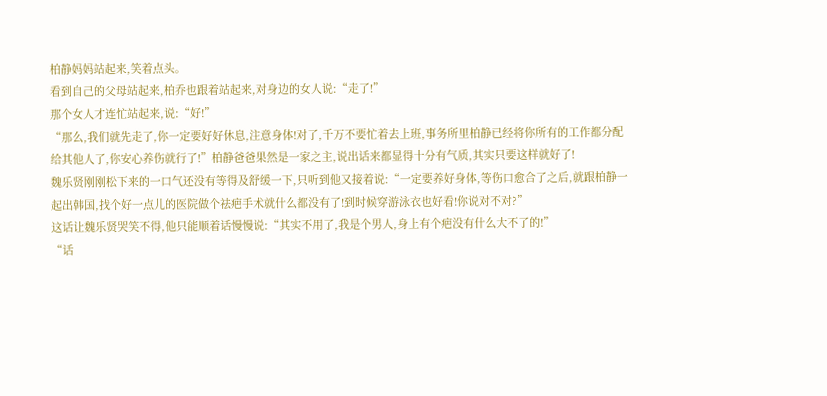柏静妈妈站起来,笑着点头。
看到自己的父母站起来,柏乔也跟着站起来,对身边的女人说:“走了!”
那个女人才连忙站起来,说:“好!”
“那么,我们就先走了,你一定要好好休息,注意身体!对了,千万不要忙着去上班,事务所里柏静已经将你所有的工作都分配给其他人了,你安心养伤就行了!”柏静爸爸果然是一家之主,说出话来都显得十分有气质,其实只要这样就好了!
魏乐贤刚刚松下来的一口气还没有等得及舒缓一下,只听到他又接着说:“一定要养好身体,等伤口愈合了之后,就跟柏静一起出韩国,找个好一点儿的医院做个祛疤手术就什么都没有了!到时候穿游泳衣也好看!你说对不对?”
这话让魏乐贤哭笑不得,他只能顺着话慢慢说:“其实不用了,我是个男人,身上有个疤没有什么大不了的!”
“话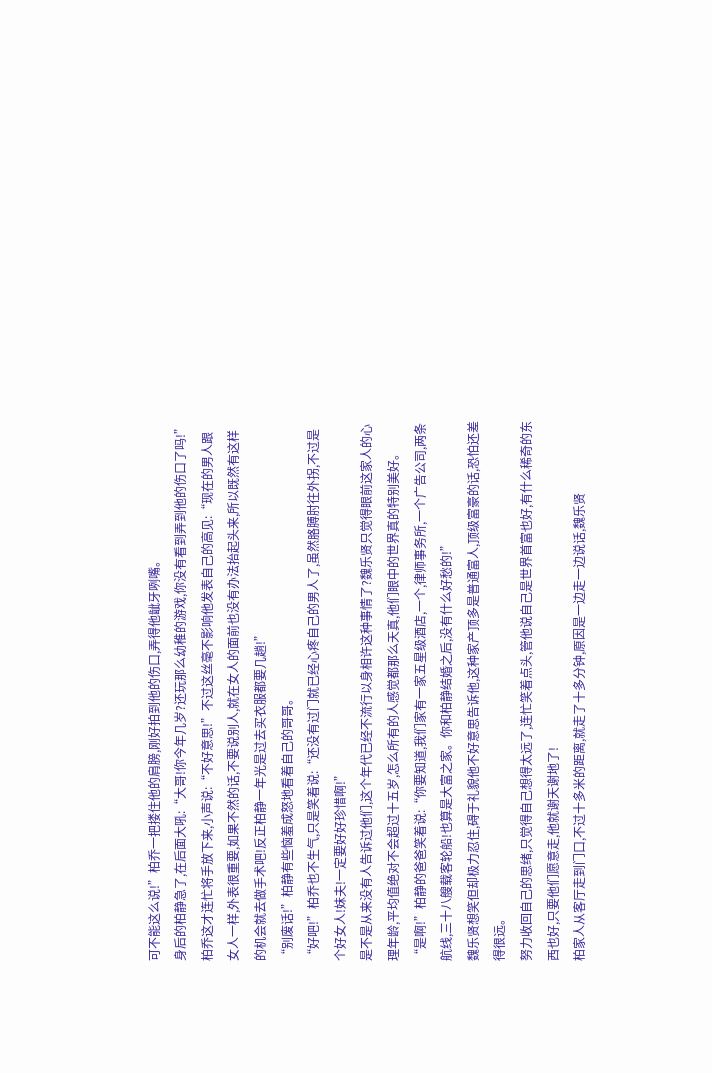可不能这么说!”柏乔一把搂住他的肩膀,刚好拍到他的伤口,弄得他龇牙咧嘴。
身后的柏静急了,在后面大吼:“大哥!你今年几岁?还玩那么幼稚的游戏,你没有看到弄到他的伤口了吗!”
柏乔这才连忙将手放下来,小声说:“不好意思!”不过这丝毫不影响他发表自己的高见:“现在的男人跟女人一样,外表很重要,如果不然的话,不要说别人,就在女人的面前也没有办法抬起头来,所以既然有这样的机会就去做手术吧!反正柏静一年光是过去买衣服都要几趟!”
“别废话!”柏静有些恼羞成怒地看着自己的哥哥。
“好吧!”柏乔也不生气,只是笑着说:“还没有过门就已经心疼自己的男人了,虽然胳膊肘往外拐,不过是个好女人!妹夫!一定要好好珍惜啊!”
是不是从来没有人告诉过他们,这个年代已经不流行以身相许这种事情了?魏乐贤只觉得眼前这家人的心理年龄,平均值绝对不会超过十五岁,怎么所有的人感觉都那么天真,他们眼中的世界真的特别美好。
“是啊!”柏静的爸爸笑着说:“你要知道,我们家有一家五星级酒店,一个,律师事务所,一个广告公司,两条航线,三十八艘载客轮船!也算是大富之家。你和柏静结婚之后,没有什么好愁的!”
魏乐贤想笑但却极力忍住,碍于礼貌他不好意思告诉他,这种家产顶多是普通富人,顶级富豪的话,恐怕还差得很远。
努力收回自己的思绪,只觉得自己想得太远了,连忙笑着点头,管他说自己是世界首富也好,有什么稀奇的东西也好,只要他们愿意走,他就谢天谢地了!
柏家人从客厅走到门口,不过十多米的距离,就走了十多分钟,原因是一边走一边说话,魏乐贤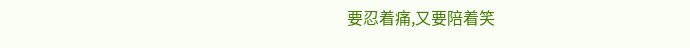要忍着痛,又要陪着笑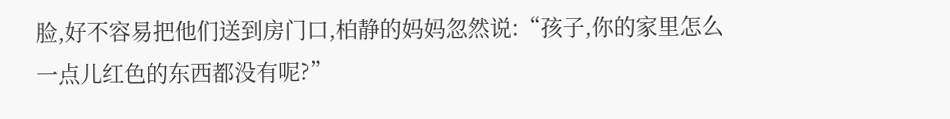脸,好不容易把他们送到房门口,柏静的妈妈忽然说:“孩子,你的家里怎么一点儿红色的东西都没有呢?”